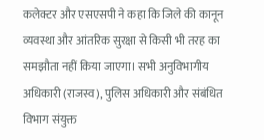कलेक्टर और एसएसपी ने कहा कि जिले की कानून व्यवस्था और आंतरिक सुरक्षा से किसी भी तरह का समझौता नहीं किया जाएगा। सभी अनुविभागीय अधिकारी (राजस्व), पुलिस अधिकारी और संबंधित विभाग संयुक्त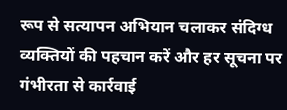रूप से सत्यापन अभियान चलाकर संदिग्ध व्यक्तियों की पहचान करें और हर सूचना पर गंभीरता से कार्रवाई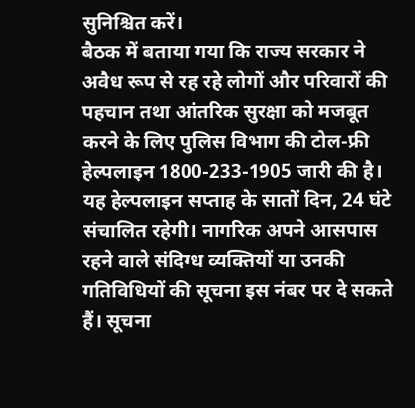सुनिश्चित करें।
बैठक में बताया गया कि राज्य सरकार ने अवैध रूप से रह रहे लोगों और परिवारों की पहचान तथा आंतरिक सुरक्षा को मजबूत करने के लिए पुलिस विभाग की टोल-फ्री हेल्पलाइन 1800-233-1905 जारी की है।
यह हेल्पलाइन सप्ताह के सातों दिन, 24 घंटे संचालित रहेगी। नागरिक अपने आसपास रहने वाले संदिग्ध व्यक्तियों या उनकी गतिविधियों की सूचना इस नंबर पर दे सकते हैं। सूचना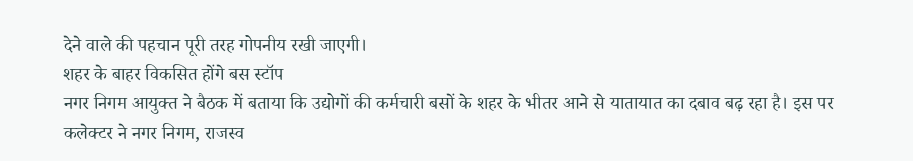देने वाले की पहचान पूरी तरह गोपनीय रखी जाएगी।
शहर के बाहर विकसित होंगे बस स्टॉप
नगर निगम आयुक्त ने बैठक में बताया कि उद्योगों की कर्मचारी बसों के शहर के भीतर आने से यातायात का दबाव बढ़ रहा है। इस पर कलेक्टर ने नगर निगम, राजस्व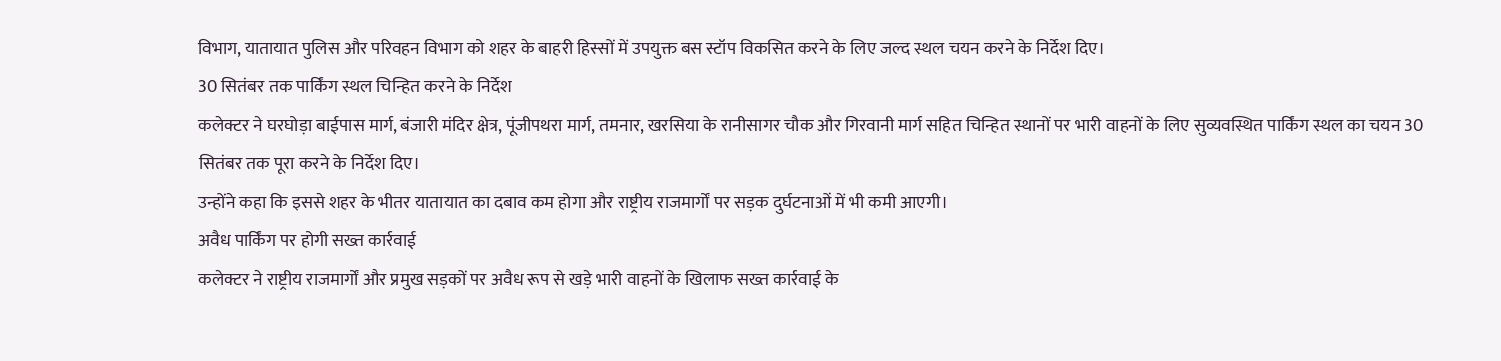विभाग, यातायात पुलिस और परिवहन विभाग को शहर के बाहरी हिस्सों में उपयुक्त बस स्टॉप विकसित करने के लिए जल्द स्थल चयन करने के निर्देश दिए।
30 सितंबर तक पार्किंग स्थल चिन्हित करने के निर्देश
कलेक्टर ने घरघोड़ा बाईपास मार्ग, बंजारी मंदिर क्षेत्र, पूंजीपथरा मार्ग, तमनार, खरसिया के रानीसागर चौक और गिरवानी मार्ग सहित चिन्हित स्थानों पर भारी वाहनों के लिए सुव्यवस्थित पार्किंग स्थल का चयन 30 सितंबर तक पूरा करने के निर्देश दिए।
उन्होंने कहा कि इससे शहर के भीतर यातायात का दबाव कम होगा और राष्ट्रीय राजमार्गों पर सड़क दुर्घटनाओं में भी कमी आएगी।
अवैध पार्किंग पर होगी सख्त कार्रवाई
कलेक्टर ने राष्ट्रीय राजमार्गों और प्रमुख सड़कों पर अवैध रूप से खड़े भारी वाहनों के खिलाफ सख्त कार्रवाई के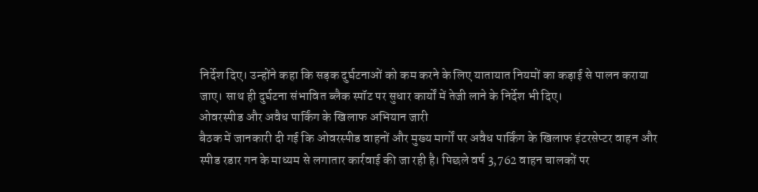निर्देश दिए। उन्होंने कहा कि सड़क दुर्घटनाओं को कम करने के लिए यातायात नियमों का कड़ाई से पालन कराया जाए। साथ ही दुर्घटना संभावित ब्लैक स्पॉट पर सुधार कार्यों में तेजी लाने के निर्देश भी दिए।
ओवरस्पीड और अवैध पार्किंग के खिलाफ अभियान जारी
बैठक में जानकारी दी गई कि ओवरस्पीड वाहनों और मुख्य मार्गों पर अवैध पार्किंग के खिलाफ इंटरसेप्टर वाहन और स्पीड रडार गन के माध्यम से लगातार कार्रवाई की जा रही है। पिछले वर्ष 3,762 वाहन चालकों पर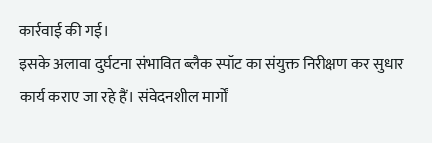कार्रवाई की गई।
इसके अलावा दुर्घटना संभावित ब्लैक स्पॉट का संयुक्त निरीक्षण कर सुधार कार्य कराए जा रहे हैं। संवेदनशील मार्गों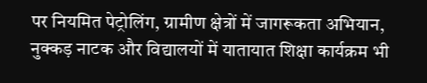पर नियमित पेट्रोलिंग, ग्रामीण क्षेत्रों में जागरूकता अभियान, नुक्कड़ नाटक और विद्यालयों में यातायात शिक्षा कार्यक्रम भी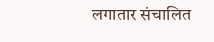लगातार संचालित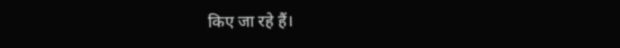किए जा रहे हैं।